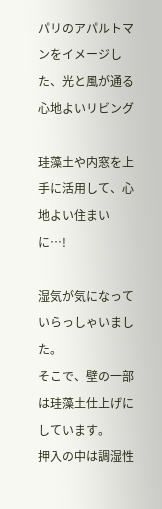パリのアパルトマンをイメージした、光と風が通る心地よいリビング

珪藻土や内窓を上手に活用して、心地よい住まいに…!

湿気が気になっていらっしゃいました。
そこで、壁の一部は珪藻土仕上げにしています。
押入の中は調湿性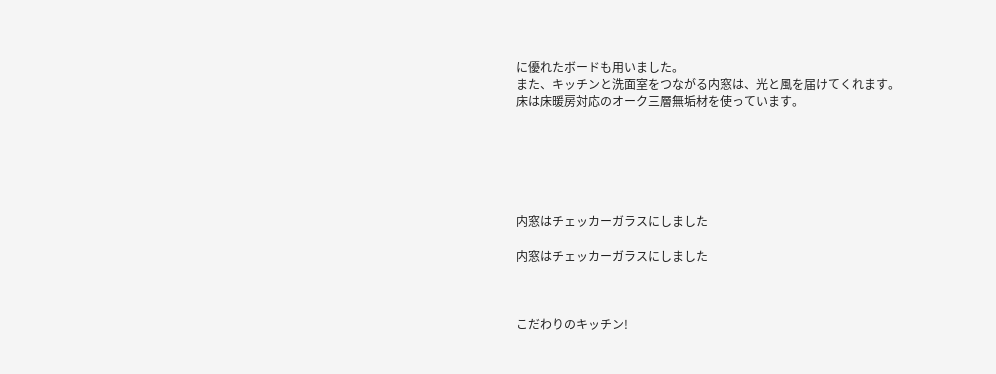に優れたボードも用いました。
また、キッチンと洗面室をつながる内窓は、光と風を届けてくれます。
床は床暖房対応のオーク三層無垢材を使っています。






内窓はチェッカーガラスにしました

内窓はチェッカーガラスにしました



こだわりのキッチン!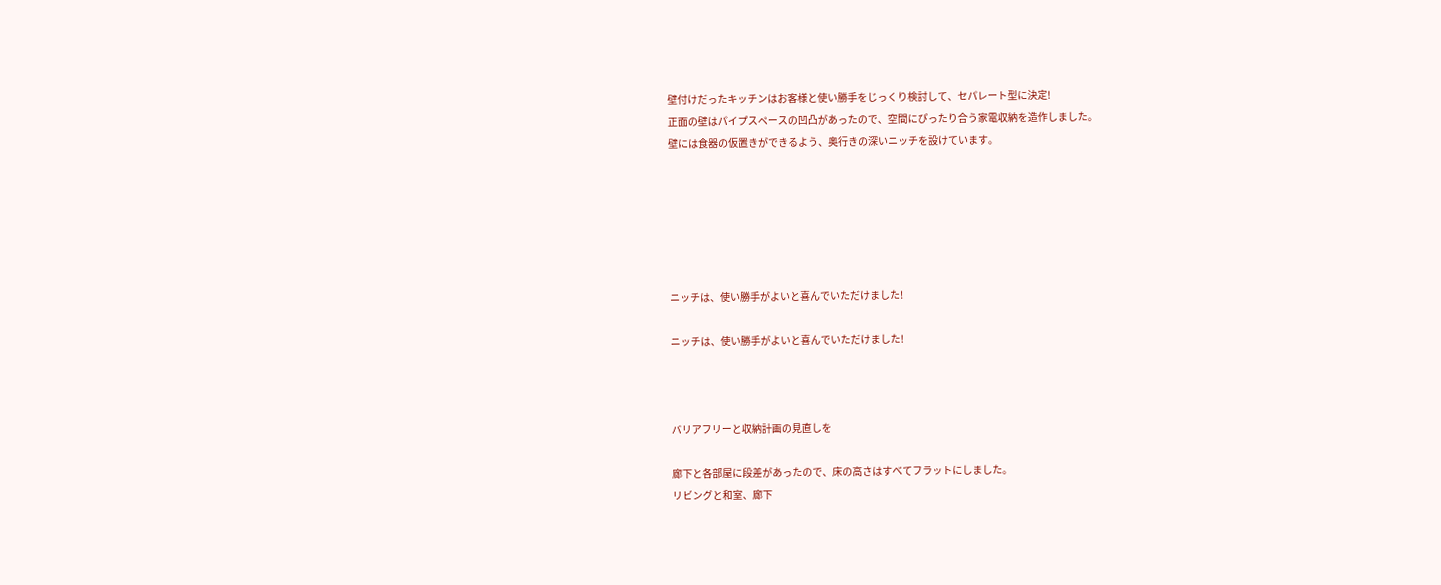壁付けだったキッチンはお客様と使い勝手をじっくり検討して、セパレート型に決定!
正面の壁はパイプスペースの凹凸があったので、空間にぴったり合う家電収納を造作しました。
壁には食器の仮置きができるよう、奥行きの深いニッチを設けています。






ニッチは、使い勝手がよいと喜んでいただけました!

ニッチは、使い勝手がよいと喜んでいただけました!



バリアフリーと収納計画の見直しを

廊下と各部屋に段差があったので、床の高さはすべてフラットにしました。
リビングと和室、廊下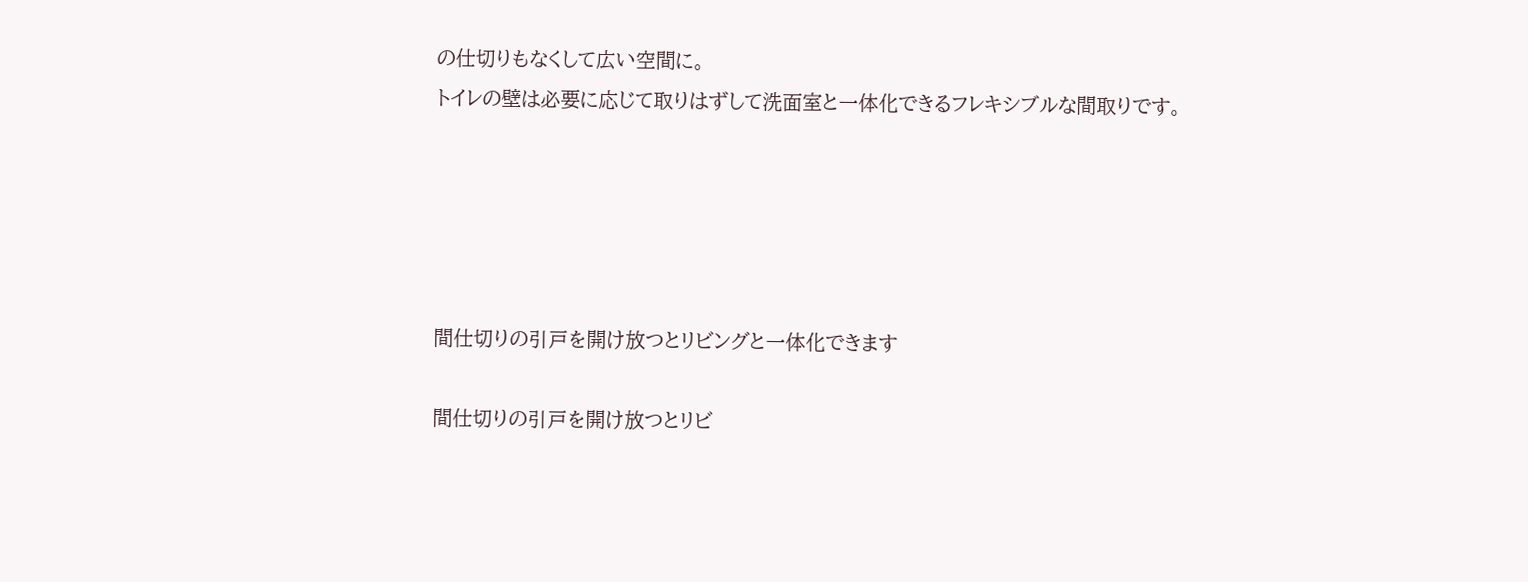の仕切りもなくして広い空間に。
トイレの壁は必要に応じて取りはずして洗面室と一体化できるフレキシブルな間取りです。





間仕切りの引戸を開け放つとリビングと一体化できます

間仕切りの引戸を開け放つとリビ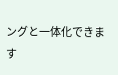ングと一体化できます